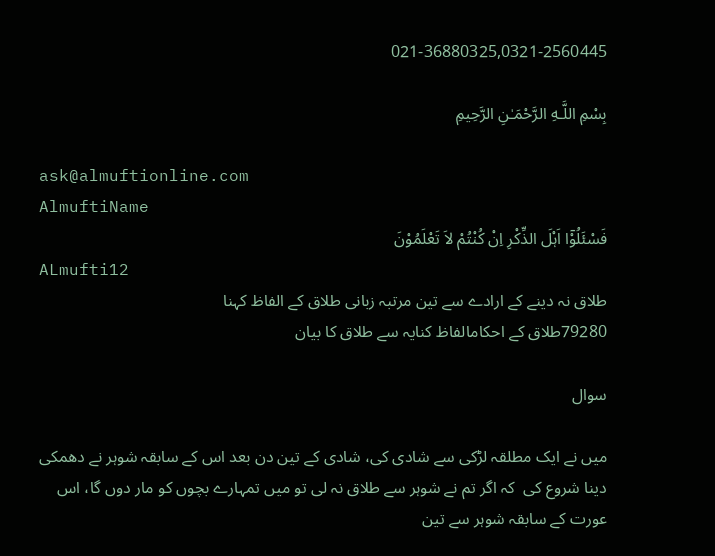021-36880325,0321-2560445

بِسْمِ اللَّـهِ الرَّحْمَـٰنِ الرَّحِيمِ

ask@almuftionline.com
AlmuftiName
فَسْئَلُوْٓا اَہْلَ الذِّکْرِ اِنْ کُنْتُمْ لاَ تَعْلَمُوْنَ
ALmufti12
طلاق نہ دینے کے ارادے سے تین مرتبہ زبانی طلاق کے الفاظ کہنا
79280طلاق کے احکامالفاظ کنایہ سے طلاق کا بیان

سوال

میں نے ایک مطلقہ لڑکی سے شادی کی، شادی کے تین دن بعد اس کے سابقہ شوہر نے دھمکی دینا شروع کی  کہ اگر تم نے شوہر سے طلاق نہ لی تو میں تمہارے بچوں کو مار دوں گا، اس عورت کے سابقہ شوہر سے تین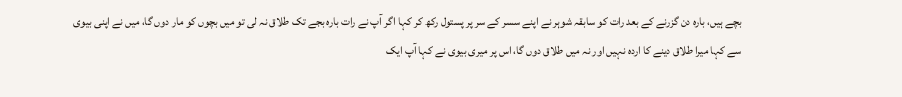بچے ہیں، بارہ دن گزرنے کے بعد رات کو سابقہ شوہر نے اپنے سسر کے سر پر پستول رکھ کر کہا اگر آپ نے رات بارہ بجے تک طلاق نہ لی تو میں بچوں کو مار دوں گا، میں نے اپنی بیوی سے کہا میرا طلاق دینے کا اردہ نہیں اور نہ میں طلاق دوں گا، اس پر میری بیوی نے کہا آپ ایک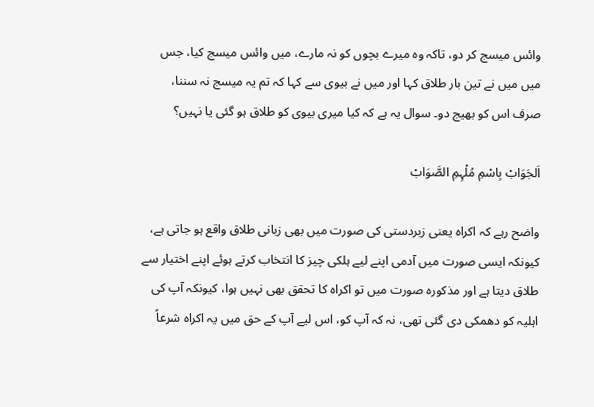وائس میسج کر دو، تاکہ وہ میرے بچوں کو نہ مارے، میں وائس میسج کیا، جس میں میں نے تین بار طلاق کہا اور میں نے بیوی سے کہا کہ تم یہ میسج نہ سننا، صرف اس کو بھیج دو۔ سوال یہ ہے کہ کیا میری بیوی کو طلاق ہو گئی یا نہیں؟

اَلجَوَابْ بِاسْمِ مُلْہِمِ الصَّوَابْ

واضح رہے کہ اکراہ یعنی زبردستی کی صورت میں بھی زبانی طلاق واقع ہو جاتی ہے، کیونکہ ایسی صورت میں آدمی اپنے لیے ہلکی چیز کا انتخاب کرتے ہوئے اپنے اختیار سے طلاق دیتا ہے اور مذکورہ صورت میں تو اکراہ کا تحقق بھی نہیں ہوا، کیونکہ آپ کی اہلیہ کو دھمکی دی گئی تھی، نہ کہ آپ کو، اس لیے آپ کے حق میں یہ اکراہ شرعاً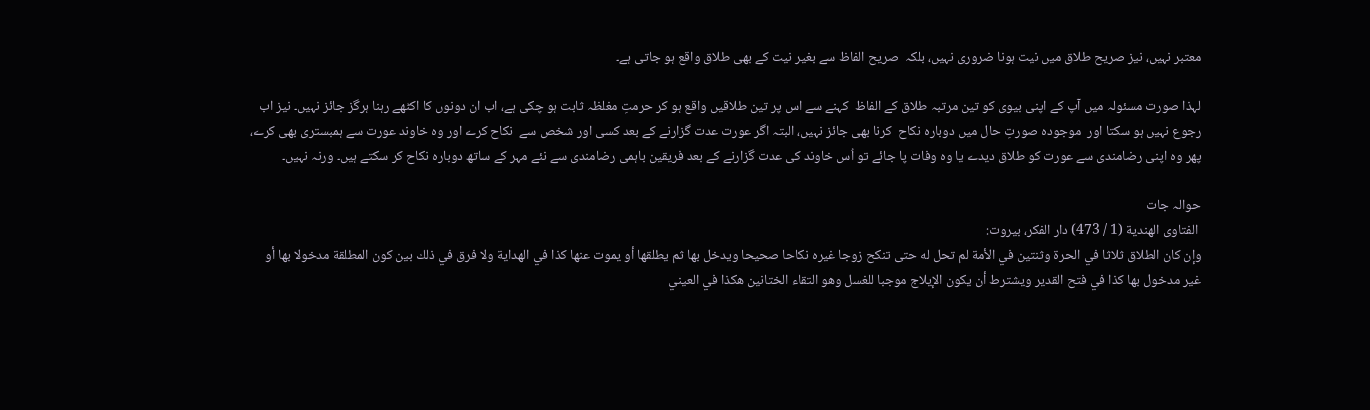معتبر نہیں، نیز صریح طلاق میں نیت ہونا ضروری نہیں، بلکہ  صریح الفاظ سے بغیر نیت کے بھی طلاق واقع ہو جاتی ہے۔

لہذا صورت مسئولہ میں آپ کے اپنی بیوی کو تین مرتبہ طلاق کے الفاظ  کہنے سے اس پر تین طلاقیں واقع ہو کر حرمتِ مغلظہ ثابت ہو چکی ہے، اب ان دونوں کا اکٹھے رہنا ہرگز جائز نہیں۔ نیز اب رجوع نہیں ہو سکتا اور  موجودہ صورتِ حال میں دوبارہ نکاح  کرنا بھی جائز نہیں، البتہ اگر عورت عدت گزارنے کے بعد کسی اور شخص سے  نکاح کرے اور وہ خاوند عورت سے ہمبستری بھی کرے، پھر وہ اپنی رضامندی سے عورت کو طلاق دیدے یا وہ وفات پا جائے تو اُس خاوند کی عدت گزارنے کے بعد فریقین باہمی رضامندی سے نئے مہر کے ساتھ دوبارہ نکاح کر سکتے ہیں۔ ورنہ نہیں۔

حوالہ جات
 الفتاوى الهندية (1 / 473) دار الفكر، بیروت:
وإن كان الطلاق ثلاثا في الحرة وثنتين في الأمة لم تحل له حتى تنكح زوجا غيره نكاحا صحيحا ويدخل بها ثم يطلقها أو يموت عنها كذا في الهداية ولا فرق في ذلك بين كون المطلقة مدخولا بها أو غير مدخول بها كذا في فتح القدير ويشترط أن يكون الإيلاج موجبا للغسل وهو التقاء الختانين هكذا في العيني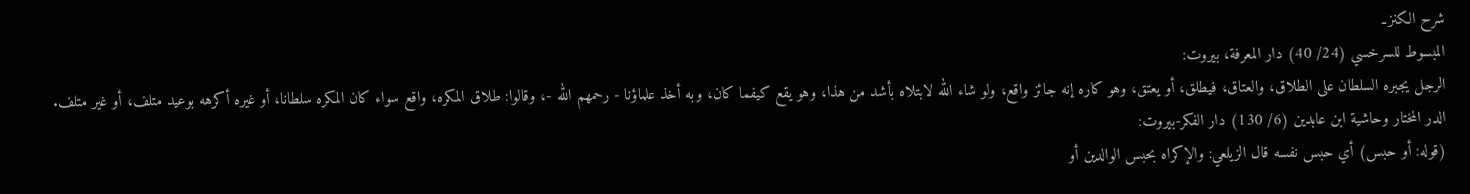شرح الكنز۔
المبسوط للسرخسي (24/ 40) دار المعرفة، بيروت:
الرجل يجبره السلطان على الطلاق، والعتاق، فيطلق، أو يعتق، وهو كاره إنه جائز واقع، ولو شاء الله لابتلاه بأشد من هذا، وهو يقع كيفما كان، وبه أخذ علماؤنا - رحمهم الله -، وقالوا: طلاق المكره، واقع سواء كان المكره سلطانا، أو غيره أكرهه بوعيد متلف، أو غير متلف.
الدر المختار وحاشية ابن عابدين (6/ 130) دار الفكر-بيروت:
(قوله: أو حبس) أي حبس نفسه قال الزيلعي: والإكراه بحبس الوالدين أو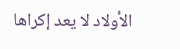الأولاد لا يعد إكراها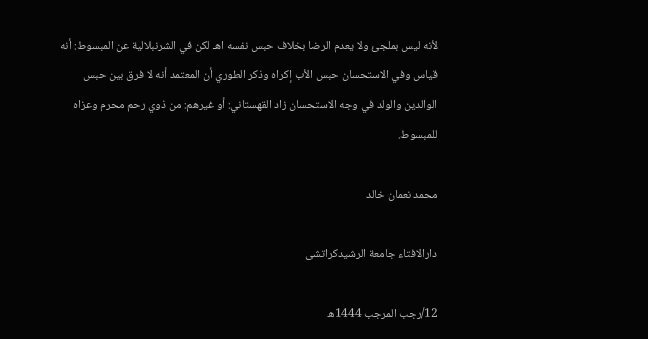لأنه ليس بملجئ ولا يعدم الرضا بخلاف حبس نفسه اهـ لكن في الشرنبلالية عن المبسوط: أنه قياس وفي الاستحسان حبس الأب إكراه وذكر الطوري أن المعتمد أنه لا فرق بين حبس الوالدين والولد في وجه الاستحسان زاد القهستاني: أو غيرهم: من ذوي رحم محرم وعزاه للمبسوط.

محمد نعمان خالد

دارالافتاء جامعة الرشیدکراتشی

12/رجب المرجب 1444ھ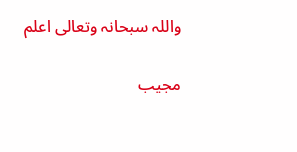واللہ سبحانہ وتعالی اعلم

مجیب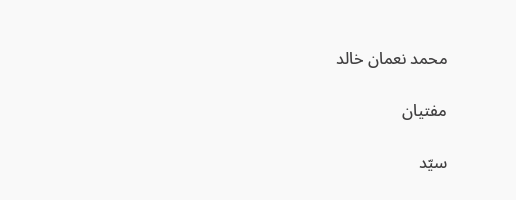محمد نعمان خالد

مفتیان

سیّد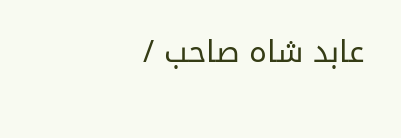عابد شاہ صاحب /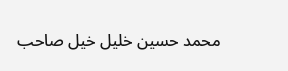محمد حسین خلیل خیل صاحب